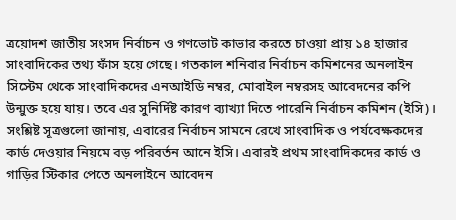ত্রয়োদশ জাতীয় সংসদ নির্বাচন ও গণভোট কাভার করতে চাওয়া প্রায় ১৪ হাজার সাংবাদিকের তথ্য ফাঁস হয়ে গেছে। গতকাল শনিবার নির্বাচন কমিশনের অনলাইন সিস্টেম থেকে সাংবাদিকদের এনআইডি নম্বর, মোবাইল নম্বরসহ আবেদনের কপি উন্মুক্ত হয়ে যায়। তবে এর সুনির্দিষ্ট কারণ ব্যাখ্যা দিতে পারেনি নির্বাচন কমিশন (ইসি)।
সংশ্লিষ্ট সূত্রগুলো জানায়, এবারের নির্বাচন সামনে রেখে সাংবাদিক ও পর্যবেক্ষকদের কার্ড দেওয়ার নিয়মে বড় পরিবর্তন আনে ইসি। এবারই প্রথম সাংবাদিকদের কার্ড ও গাড়ির স্টিকার পেতে অনলাইনে আবেদন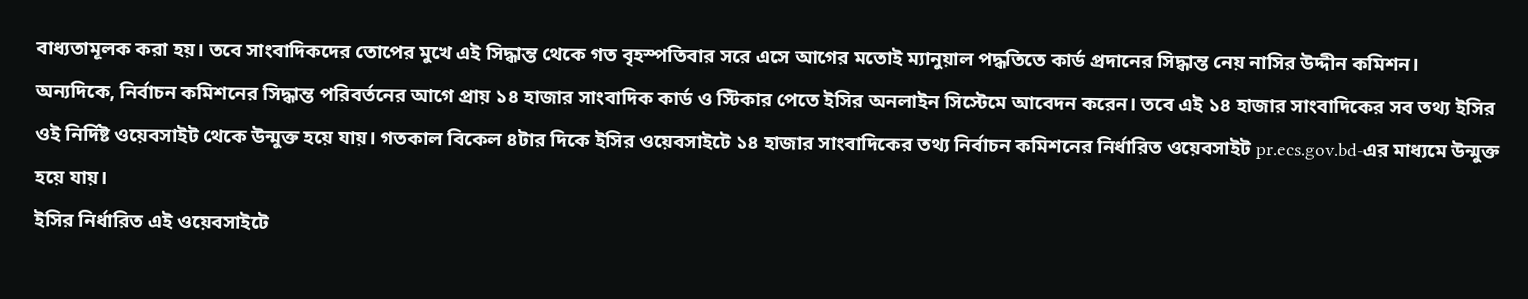বাধ্যতামূলক করা হয়। তবে সাংবাদিকদের তোপের মুখে এই সিদ্ধান্ত থেকে গত বৃহস্পতিবার সরে এসে আগের মতোই ম্যানুয়াল পদ্ধতিতে কার্ড প্রদানের সিদ্ধান্ত নেয় নাসির উদ্দীন কমিশন।
অন্যদিকে, নির্বাচন কমিশনের সিদ্ধান্ত পরিবর্তনের আগে প্রায় ১৪ হাজার সাংবাদিক কার্ড ও স্টিকার পেতে ইসির অনলাইন সিস্টেমে আবেদন করেন। তবে এই ১৪ হাজার সাংবাদিকের সব তথ্য ইসির ওই নির্দিষ্ট ওয়েবসাইট থেকে উন্মুক্ত হয়ে যায়। গতকাল বিকেল ৪টার দিকে ইসির ওয়েবসাইটে ১৪ হাজার সাংবাদিকের তথ্য নির্বাচন কমিশনের নির্ধারিত ওয়েবসাইট pr.ecs.gov.bd-এর মাধ্যমে উন্মুক্ত হয়ে যায়।
ইসির নির্ধারিত এই ওয়েবসাইটে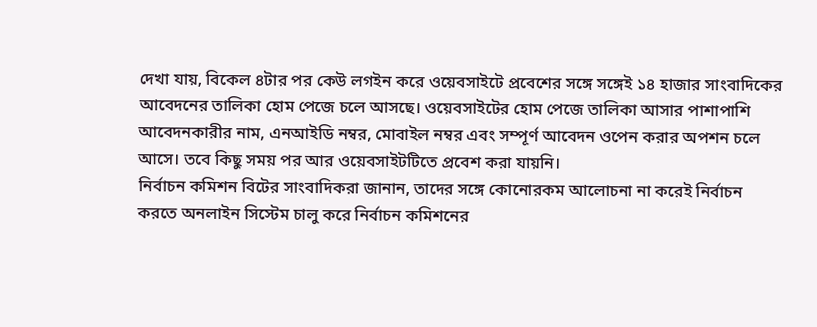দেখা যায়, বিকেল ৪টার পর কেউ লগইন করে ওয়েবসাইটে প্রবেশের সঙ্গে সঙ্গেই ১৪ হাজার সাংবাদিকের আবেদনের তালিকা হোম পেজে চলে আসছে। ওয়েবসাইটের হোম পেজে তালিকা আসার পাশাপাশি আবেদনকারীর নাম, এনআইডি নম্বর, মোবাইল নম্বর এবং সম্পূর্ণ আবেদন ওপেন করার অপশন চলে আসে। তবে কিছু সময় পর আর ওয়েবসাইটটিতে প্রবেশ করা যায়নি।
নির্বাচন কমিশন বিটের সাংবাদিকরা জানান, তাদের সঙ্গে কোনোরকম আলোচনা না করেই নির্বাচন করতে অনলাইন সিস্টেম চালু করে নির্বাচন কমিশনের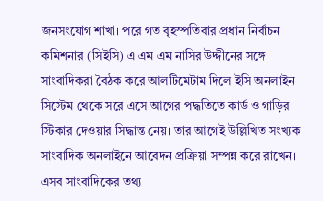জনসংযোগ শাখা। পরে গত বৃহস্পতিবার প্রধান নির্বাচন কমিশনার (সিইসি) এ এম এম নাসির উদ্দীনের সঙ্গে সাংবাদিকরা বৈঠক করে আলটিমেটাম দিলে ইসি অনলাইন সিস্টেম থেকে সরে এসে আগের পদ্ধতিতে কার্ড ও গাড়ির স্টিকার দেওয়ার সিদ্ধান্ত নেয়। তার আগেই উল্লিখিত সংখ্যক সাংবাদিক অনলাইনে আবেদন প্রক্রিয়া সম্পন্ন করে রাখেন। এসব সাংবাদিকের তথ্য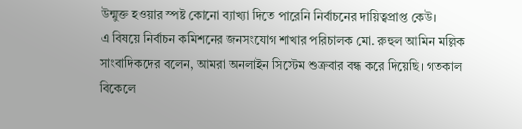উন্মুক্ত হওয়ার স্পষ্ট কোনো ব্যাখ্যা দিতে পারেনি নির্বাচনের দায়িত্বপ্রাপ্ত কেউ।
এ বিষয়ে নির্বাচন কমিশনের জনসংযোগ শাখার পরিচালক মো. রুহুল আমিন মল্লিক সাংবাদিকদের বলেন, আমরা অনলাইন সিস্টেম শুক্রবার বন্ধ করে দিয়েছি। গতকাল বিকেলে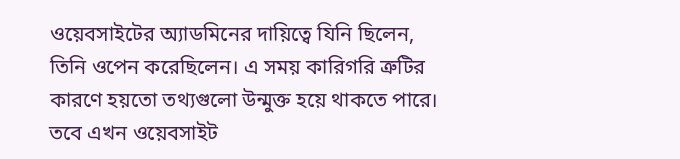ওয়েবসাইটের অ্যাডমিনের দায়িত্বে যিনি ছিলেন, তিনি ওপেন করেছিলেন। এ সময় কারিগরি ত্রুটির কারণে হয়তো তথ্যগুলো উন্মুক্ত হয়ে থাকতে পারে। তবে এখন ওয়েবসাইট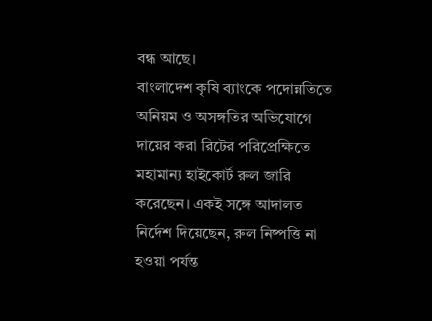বন্ধ আছে।
বাংলাদেশ কৃষি ব্যাংকে পদোন্নতিতে অনিয়ম ও অসঙ্গতির অভিযোগে দায়ের করা রিটের পরিপ্রেক্ষিতে মহামান্য হাইকোর্ট রুল জারি করেছেন। একই সঙ্গে আদালত নির্দেশ দিয়েছেন, রুল নিষ্পত্তি না হওয়া পর্যন্ত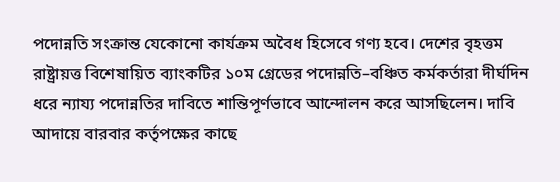পদোন্নতি সংক্রান্ত যেকোনো কার্যক্রম অবৈধ হিসেবে গণ্য হবে। দেশের বৃহত্তম রাষ্ট্রায়ত্ত বিশেষায়িত ব্যাংকটির ১০ম গ্রেডের পদোন্নতি–বঞ্চিত কর্মকর্তারা দীর্ঘদিন ধরে ন্যায্য পদোন্নতির দাবিতে শান্তিপূর্ণভাবে আন্দোলন করে আসছিলেন। দাবি আদায়ে বারবার কর্তৃপক্ষের কাছে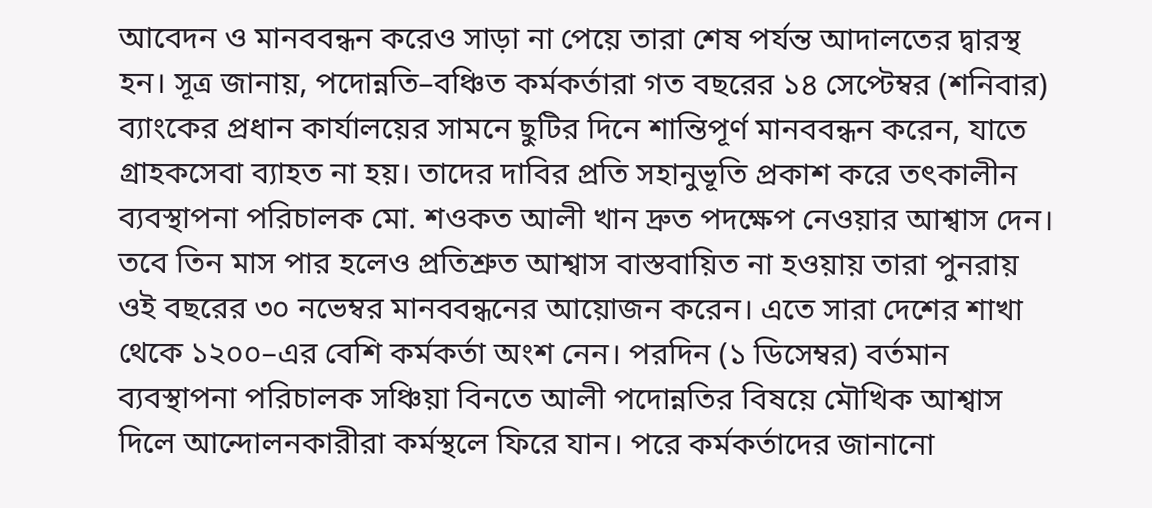আবেদন ও মানববন্ধন করেও সাড়া না পেয়ে তারা শেষ পর্যন্ত আদালতের দ্বারস্থ হন। সূত্র জানায়, পদোন্নতি–বঞ্চিত কর্মকর্তারা গত বছরের ১৪ সেপ্টেম্বর (শনিবার) ব্যাংকের প্রধান কার্যালয়ের সামনে ছুটির দিনে শান্তিপূর্ণ মানববন্ধন করেন, যাতে গ্রাহকসেবা ব্যাহত না হয়। তাদের দাবির প্রতি সহানুভূতি প্রকাশ করে তৎকালীন ব্যবস্থাপনা পরিচালক মো. শওকত আলী খান দ্রুত পদক্ষেপ নেওয়ার আশ্বাস দেন। তবে তিন মাস পার হলেও প্রতিশ্রুত আশ্বাস বাস্তবায়িত না হওয়ায় তারা পুনরায় ওই বছরের ৩০ নভেম্বর মানববন্ধনের আয়োজন করেন। এতে সারা দেশের শাখা থেকে ১২০০–এর বেশি কর্মকর্তা অংশ নেন। পরদিন (১ ডিসেম্বর) বর্তমান ব্যবস্থাপনা পরিচালক সঞ্চিয়া বিনতে আলী পদোন্নতির বিষয়ে মৌখিক আশ্বাস দিলে আন্দোলনকারীরা কর্মস্থলে ফিরে যান। পরে কর্মকর্তাদের জানানো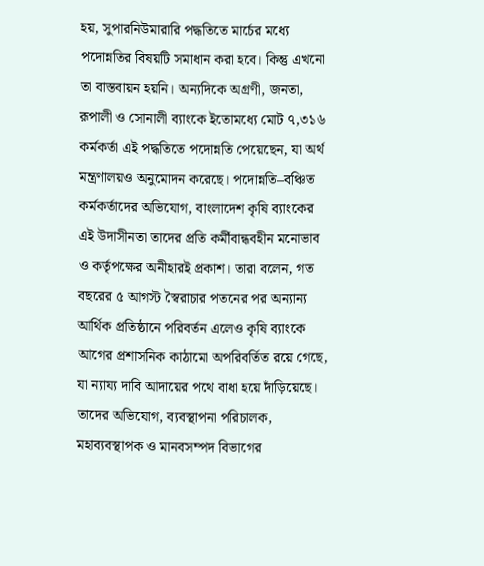হয়, সুপারনিউমারারি পদ্ধতিতে মার্চের মধ্যে পদোন্নতির বিষয়টি সমাধান করা হবে। কিন্তু এখনো তা বাস্তবায়ন হয়নি। অন্যদিকে অগ্রণী, জনতা, রূপালী ও সোনালী ব্যাংকে ইতোমধ্যে মোট ৭,৩১৬ কর্মকর্তা এই পদ্ধতিতে পদোন্নতি পেয়েছেন, যা অর্থ মন্ত্রণালয়ও অনুমোদন করেছে। পদোন্নতি–বঞ্চিত কর্মকর্তাদের অভিযোগ, বাংলাদেশ কৃষি ব্যাংকের এই উদাসীনতা তাদের প্রতি কর্মীবান্ধবহীন মনোভাব ও কর্তৃপক্ষের অনীহারই প্রকাশ। তারা বলেন, গত বছরের ৫ আগস্ট স্বৈরাচার পতনের পর অন্যান্য আর্থিক প্রতিষ্ঠানে পরিবর্তন এলেও কৃষি ব্যাংকে আগের প্রশাসনিক কাঠামো অপরিবর্তিত রয়ে গেছে, যা ন্যায্য দাবি আদায়ের পথে বাধা হয়ে দাঁড়িয়েছে। তাদের অভিযোগ, ব্যবস্থাপনা পরিচালক, মহাব্যবস্থাপক ও মানবসম্পদ বিভাগের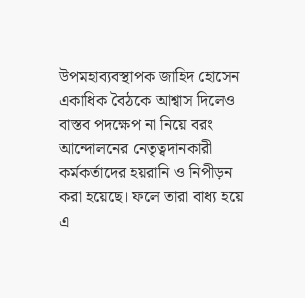উপমহাব্যবস্থাপক জাহিদ হোসেন একাধিক বৈঠকে আশ্বাস দিলেও বাস্তব পদক্ষেপ না নিয়ে বরং আন্দোলনের নেতৃত্বদানকারী কর্মকর্তাদের হয়রানি ও নিপীড়ন করা হয়েছে। ফলে তারা বাধ্য হয়ে এ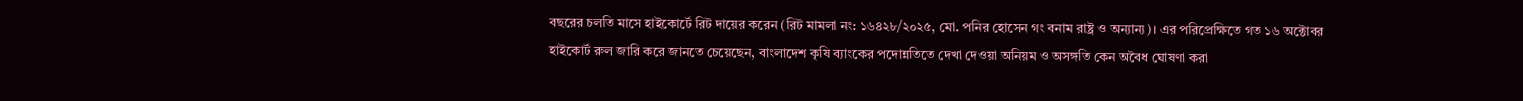বছরের চলতি মাসে হাইকোর্টে রিট দায়ের করেন (রিট মামলা নং: ১৬৪২৮/২০২৫, মো. পনির হোসেন গং বনাম রাষ্ট্র ও অন্যান্য)। এর পরিপ্রেক্ষিতে গত ১৬ অক্টোবর হাইকোর্ট রুল জারি করে জানতে চেয়েছেন, বাংলাদেশ কৃষি ব্যাংকের পদোন্নতিতে দেখা দেওয়া অনিয়ম ও অসঙ্গতি কেন অবৈধ ঘোষণা করা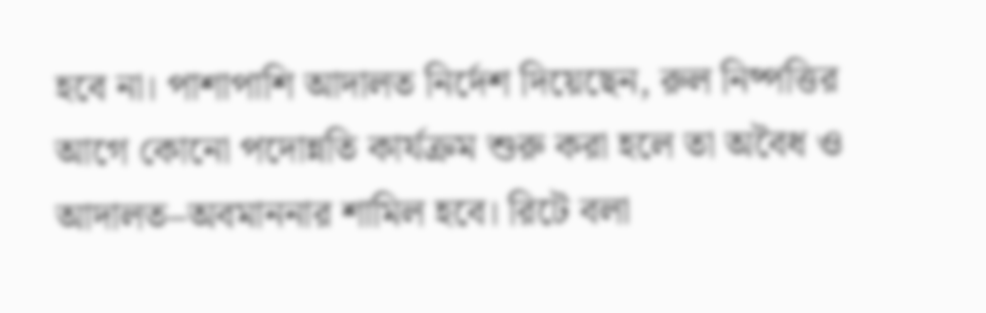হবে না। পাশাপাশি আদালত নির্দেশ দিয়েছেন, রুল নিষ্পত্তির আগে কোনো পদোন্নতি কার্যক্রম শুরু করা হলে তা অবৈধ ও আদালত–অবমাননার শামিল হবে। রিটে বলা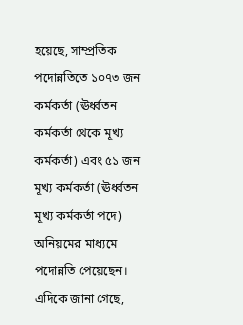হয়েছে, সাম্প্রতিক পদোন্নতিতে ১০৭৩ জন কর্মকর্তা (ঊর্ধ্বতন কর্মকর্তা থেকে মূখ্য কর্মকর্তা) এবং ৫১ জন মূখ্য কর্মকর্তা (ঊর্ধ্বতন মূখ্য কর্মকর্তা পদে) অনিয়মের মাধ্যমে পদোন্নতি পেয়েছেন। এদিকে জানা গেছে,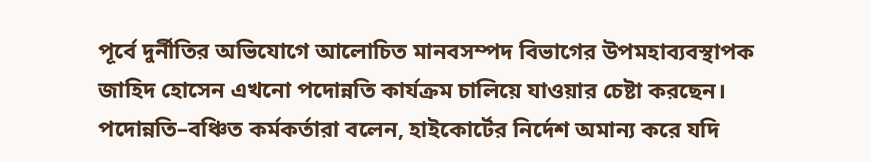পূর্বে দুর্নীতির অভিযোগে আলোচিত মানবসম্পদ বিভাগের উপমহাব্যবস্থাপক জাহিদ হোসেন এখনো পদোন্নতি কার্যক্রম চালিয়ে যাওয়ার চেষ্টা করছেন। পদোন্নতি–বঞ্চিত কর্মকর্তারা বলেন, হাইকোর্টের নির্দেশ অমান্য করে যদি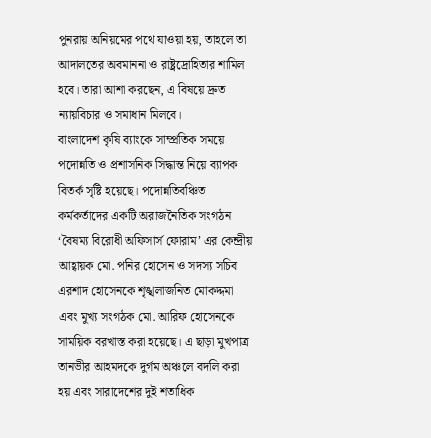পুনরায় অনিয়মের পথে যাওয়া হয়, তাহলে তা আদালতের অবমাননা ও রাষ্ট্রদ্রোহিতার শামিল হবে। তারা আশা করছেন, এ বিষয়ে দ্রুত ন্যায়বিচার ও সমাধান মিলবে।
বাংলাদেশ কৃষি ব্যাংকে সাম্প্রতিক সময়ে পদোন্নতি ও প্রশাসনিক সিদ্ধান্ত নিয়ে ব্যাপক বিতর্ক সৃষ্টি হয়েছে। পদোন্নতিবঞ্চিত কর্মকর্তাদের একটি অরাজনৈতিক সংগঠন ‘বৈষম্য বিরোধী অফিসার্স ফোরাম’ এর কেন্দ্রীয় আহ্বায়ক মো. পনির হোসেন ও সদস্য সচিব এরশাদ হোসেনকে শৃঙ্খলাজনিত মোকদ্দমা এবং মুখ্য সংগঠক মো. আরিফ হোসেনকে সাময়িক বরখাস্ত করা হয়েছে। এ ছাড়া মুখপাত্র তানভীর আহমদকে দুর্গম অঞ্চলে বদলি করা হয় এবং সারাদেশের দুই শতাধিক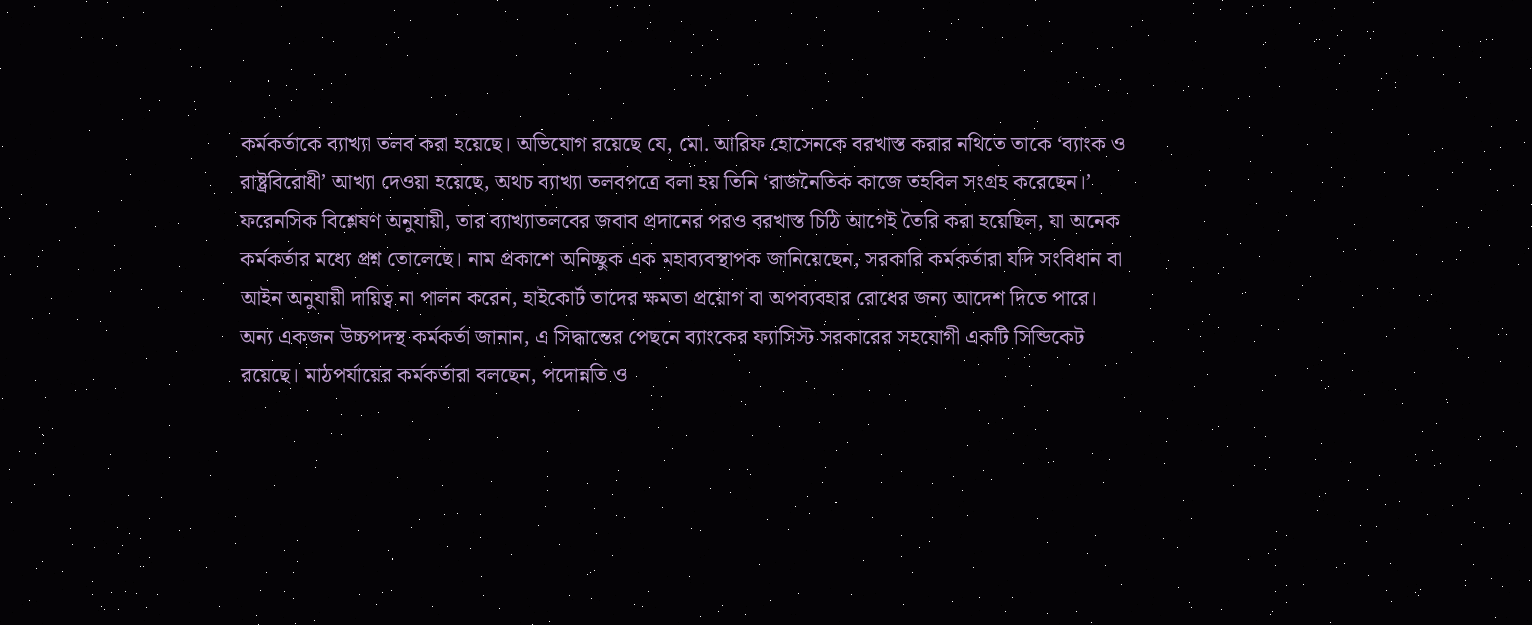কর্মকর্তাকে ব্যাখ্যা তলব করা হয়েছে। অভিযোগ রয়েছে যে, মো. আরিফ হোসেনকে বরখাস্ত করার নথিতে তাকে ‘ব্যাংক ও রাষ্ট্রবিরোধী’ আখ্যা দেওয়া হয়েছে, অথচ ব্যাখ্যা তলবপত্রে বলা হয় তিনি ‘রাজনৈতিক কাজে তহবিল সংগ্রহ করেছেন।’ ফরেনসিক বিশ্লেষণ অনুযায়ী, তার ব্যাখ্যাতলবের জবাব প্রদানের পরও বরখাস্ত চিঠি আগেই তৈরি করা হয়েছিল, যা অনেক কর্মকর্তার মধ্যে প্রশ্ন তোলেছে। নাম প্রকাশে অনিচ্ছুক এক মহাব্যবস্থাপক জানিয়েছেন, সরকারি কর্মকর্তারা যদি সংবিধান বা আইন অনুযায়ী দায়িত্ব না পালন করেন, হাইকোর্ট তাদের ক্ষমতা প্রয়োগ বা অপব্যবহার রোধের জন্য আদেশ দিতে পারে। অন্য একজন উচ্চপদস্থ কর্মকর্তা জানান, এ সিদ্ধান্তের পেছনে ব্যাংকের ফ্যাসিস্ট সরকারের সহযোগী একটি সিন্ডিকেট রয়েছে। মাঠপর্যায়ের কর্মকর্তারা বলছেন, পদোন্নতি ও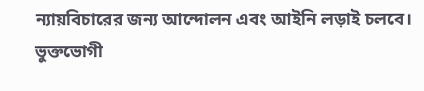ন্যায়বিচারের জন্য আন্দোলন এবং আইনি লড়াই চলবে। ভুক্তভোগী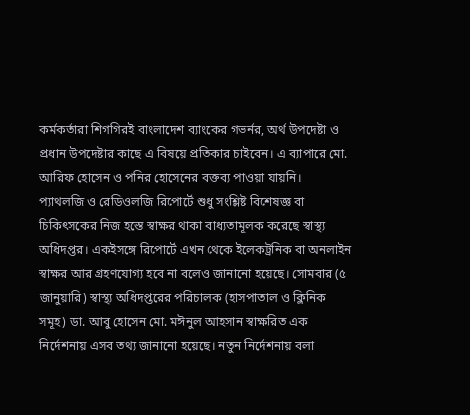কর্মকর্তারা শিগগিরই বাংলাদেশ ব্যাংকের গভর্নর, অর্থ উপদেষ্টা ও প্রধান উপদেষ্টার কাছে এ বিষয়ে প্রতিকার চাইবেন। এ ব্যাপারে মো. আরিফ হোসেন ও পনির হোসেনের বক্তব্য পাওয়া যায়নি।
প্যাথলজি ও রেডিওলজি রিপোর্টে শুধু সংশ্লিষ্ট বিশেষজ্ঞ বা চিকিৎসকের নিজ হস্তে স্বাক্ষর থাকা বাধ্যতামূলক করেছে স্বাস্থ্য অধিদপ্তর। একইসঙ্গে রিপোর্টে এখন থেকে ইলেকট্রনিক বা অনলাইন স্বাক্ষর আর গ্রহণযোগ্য হবে না বলেও জানানো হয়েছে। সোমবার (৫ জানুয়ারি) স্বাস্থ্য অধিদপ্তরের পরিচালক (হাসপাতাল ও ক্লিনিক সমূহ) ডা. আবু হোসেন মো. মঈনুল আহসান স্বাক্ষরিত এক নির্দেশনায় এসব তথ্য জানানো হয়েছে। নতুন নির্দেশনায় বলা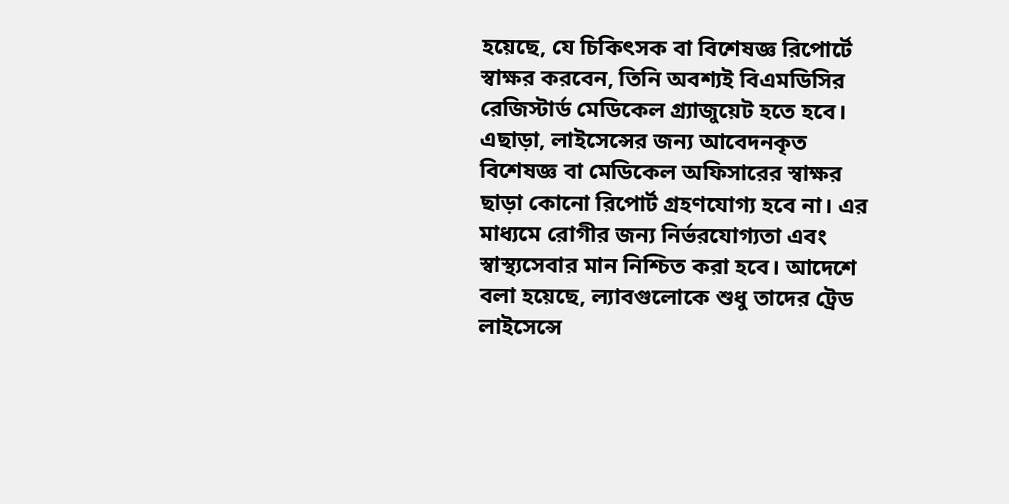হয়েছে, যে চিকিৎসক বা বিশেষজ্ঞ রিপোর্টে স্বাক্ষর করবেন, তিনি অবশ্যই বিএমডিসির রেজিস্টার্ড মেডিকেল গ্র্যাজুয়েট হতে হবে। এছাড়া, লাইসেন্সের জন্য আবেদনকৃত বিশেষজ্ঞ বা মেডিকেল অফিসারের স্বাক্ষর ছাড়া কোনো রিপোর্ট গ্রহণযোগ্য হবে না। এর মাধ্যমে রোগীর জন্য নির্ভরযোগ্যতা এবং স্বাস্থ্যসেবার মান নিশ্চিত করা হবে। আদেশে বলা হয়েছে, ল্যাবগুলোকে শুধু তাদের ট্রেড লাইসেন্সে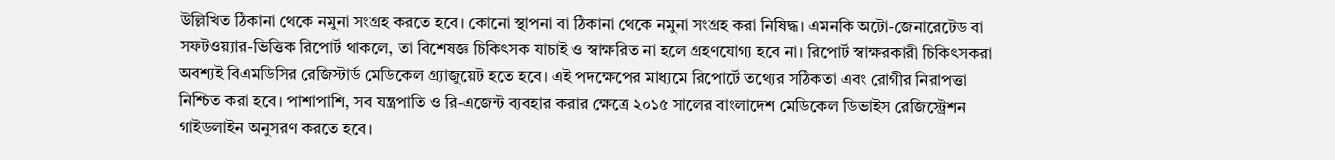উল্লিখিত ঠিকানা থেকে নমুনা সংগ্রহ করতে হবে। কোনো স্থাপনা বা ঠিকানা থেকে নমুনা সংগ্রহ করা নিষিদ্ধ। এমনকি অটো-জেনারেটেড বা সফটওয়্যার-ভিত্তিক রিপোর্ট থাকলে, তা বিশেষজ্ঞ চিকিৎসক যাচাই ও স্বাক্ষরিত না হলে গ্রহণযোগ্য হবে না। রিপোর্ট স্বাক্ষরকারী চিকিৎসকরা অবশ্যই বিএমডিসির রেজিস্টার্ড মেডিকেল গ্র্যাজুয়েট হতে হবে। এই পদক্ষেপের মাধ্যমে রিপোর্টে তথ্যের সঠিকতা এবং রোগীর নিরাপত্তা নিশ্চিত করা হবে। পাশাপাশি, সব যন্ত্রপাতি ও রি-এজেন্ট ব্যবহার করার ক্ষেত্রে ২০১৫ সালের বাংলাদেশ মেডিকেল ডিভাইস রেজিস্ট্রেশন গাইডলাইন অনুসরণ করতে হবে।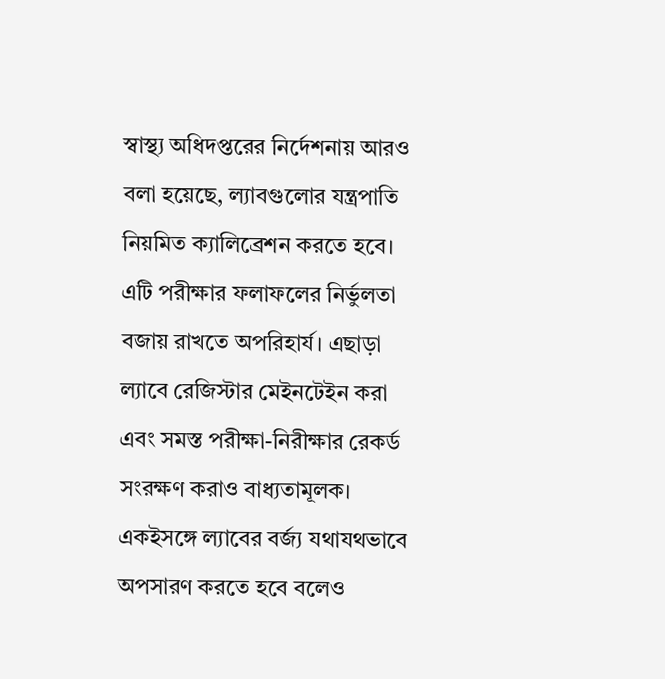স্বাস্থ্য অধিদপ্তরের নির্দেশনায় আরও বলা হয়েছে, ল্যাবগুলোর যন্ত্রপাতি নিয়মিত ক্যালিব্রেশন করতে হবে। এটি পরীক্ষার ফলাফলের নির্ভুলতা বজায় রাখতে অপরিহার্য। এছাড়া ল্যাবে রেজিস্টার মেইনটেইন করা এবং সমস্ত পরীক্ষা-নিরীক্ষার রেকর্ড সংরক্ষণ করাও বাধ্যতামূলক। একইসঙ্গে ল্যাবের বর্জ্য যথাযথভাবে অপসারণ করতে হবে বলেও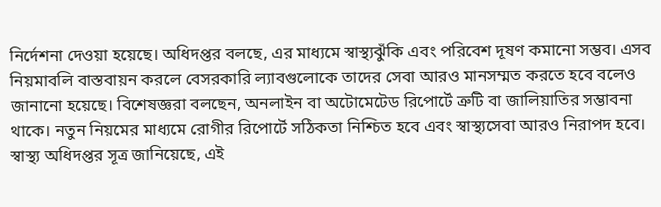নির্দেশনা দেওয়া হয়েছে। অধিদপ্তর বলছে, এর মাধ্যমে স্বাস্থ্যঝুঁকি এবং পরিবেশ দূষণ কমানো সম্ভব। এসব নিয়মাবলি বাস্তবায়ন করলে বেসরকারি ল্যাবগুলোকে তাদের সেবা আরও মানসম্মত করতে হবে বলেও জানানো হয়েছে। বিশেষজ্ঞরা বলছেন, অনলাইন বা অটোমেটেড রিপোর্টে ত্রুটি বা জালিয়াতির সম্ভাবনা থাকে। নতুন নিয়মের মাধ্যমে রোগীর রিপোর্টে সঠিকতা নিশ্চিত হবে এবং স্বাস্থ্যসেবা আরও নিরাপদ হবে। স্বাস্থ্য অধিদপ্তর সূত্র জানিয়েছে, এই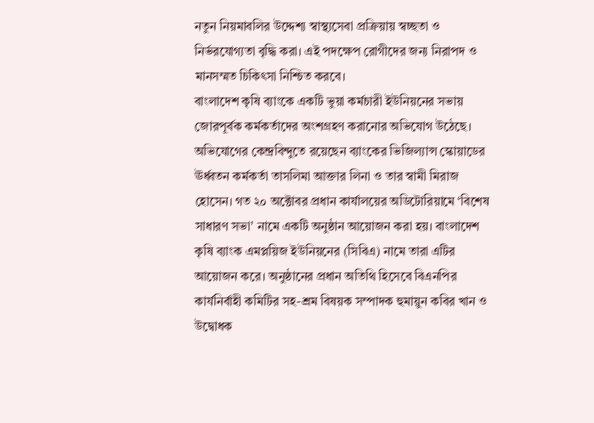নতুন নিয়মাবলির উদ্দেশ্য স্বাস্থ্যসেবা প্রক্রিয়ায় স্বচ্ছতা ও নির্ভরযোগ্যতা বৃদ্ধি করা। এই পদক্ষেপ রোগীদের জন্য নিরাপদ ও মানসম্মত চিকিৎসা নিশ্চিত করবে।
বাংলাদেশ কৃষি ব্যাংকে একটি ভুয়া কর্মচারী ইউনিয়নের সভায় জোরপূর্বক কর্মকর্তাদের অংশগ্রহণ করানোর অভিযোগ উঠেছে। অভিযোগের কেন্দ্রবিন্দুতে রয়েছেন ব্যাংকের ভিজিল্যান্স স্কোয়াডের ঊর্ধ্বতন কর্মকর্তা তাসলিমা আক্তার লিনা ও তার স্বামী মিরাজ হোসেন। গত ২০ অক্টোবর প্রধান কার্যালয়ের অডিটোরিয়ামে ‘বিশেষ সাধারণ সভা’ নামে একটি অনুষ্ঠান আয়োজন করা হয়। বাংলাদেশ কৃষি ব্যাংক এমপ্লয়িজ ইউনিয়নের (সিবিএ) নামে তারা এটির আয়োজন করে। অনুষ্ঠানের প্রধান অতিথি হিসেবে বিএনপির কার্যনির্বাহী কমিটির সহ-শ্রম বিষয়ক সম্পাদক হুমায়ুন কবির খান ও উদ্বোধক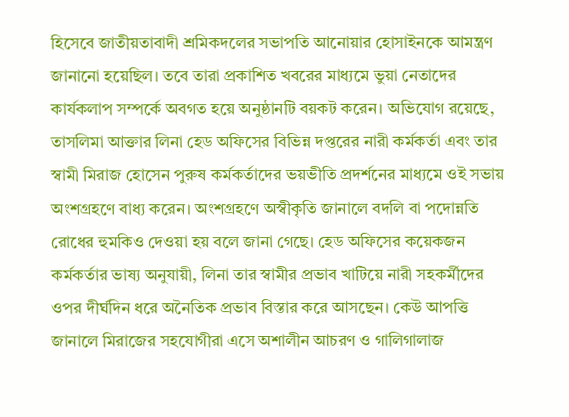হিসেবে জাতীয়তাবাদী শ্রমিকদলের সভাপতি আনোয়ার হোসাইনকে আমন্ত্রণ জানানো হয়েছিল। তবে তারা প্রকাশিত খবরের মাধ্যমে ভুয়া নেতাদের কার্যকলাপ সম্পর্কে অবগত হয়ে অনুষ্ঠানটি বয়কট করেন। অভিযোগ রয়েছে, তাসলিমা আক্তার লিনা হেড অফিসের বিভিন্ন দপ্তরের নারী কর্মকর্তা এবং তার স্বামী মিরাজ হোসেন পুরুষ কর্মকর্তাদের ভয়ভীতি প্রদর্শনের মাধ্যমে ওই সভায় অংশগ্রহণে বাধ্য করেন। অংশগ্রহণে অস্বীকৃতি জানালে বদলি বা পদোন্নতি রোধের হুমকিও দেওয়া হয় বলে জানা গেছে। হেড অফিসের কয়েকজন কর্মকর্তার ভাষ্য অনুযায়ী, লিনা তার স্বামীর প্রভাব খাটিয়ে নারী সহকর্মীদের ওপর দীর্ঘদিন ধরে অনৈতিক প্রভাব বিস্তার করে আসছেন। কেউ আপত্তি জানালে মিরাজের সহযোগীরা এসে অশালীন আচরণ ও গালিগালাজ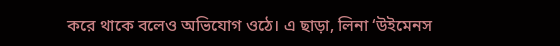করে থাকে বলেও অভিযোগ ওঠে। এ ছাড়া, লিনা ‘উইমেনস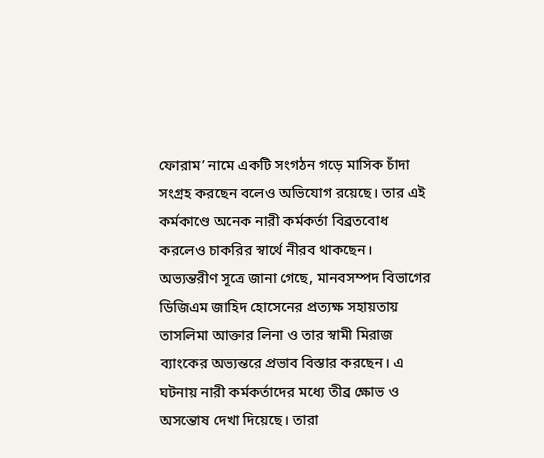ফোরাম’ নামে একটি সংগঠন গড়ে মাসিক চাঁদা সংগ্রহ করছেন বলেও অভিযোগ রয়েছে। তার এই কর্মকাণ্ডে অনেক নারী কর্মকর্তা বিব্রতবোধ করলেও চাকরির স্বার্থে নীরব থাকছেন। অভ্যন্তরীণ সূত্রে জানা গেছে, মানবসম্পদ বিভাগের ডিজিএম জাহিদ হোসেনের প্রত্যক্ষ সহায়তায় তাসলিমা আক্তার লিনা ও তার স্বামী মিরাজ ব্যাংকের অভ্যন্তরে প্রভাব বিস্তার করছেন। এ ঘটনায় নারী কর্মকর্তাদের মধ্যে তীব্র ক্ষোভ ও অসন্তোষ দেখা দিয়েছে। তারা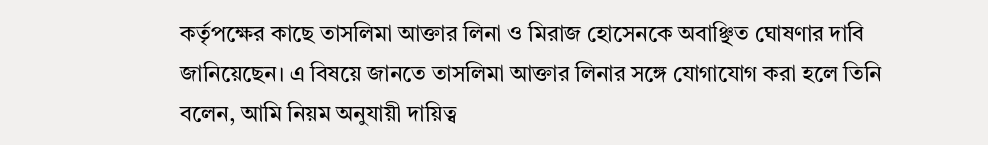কর্তৃপক্ষের কাছে তাসলিমা আক্তার লিনা ও মিরাজ হোসেনকে অবাঞ্ছিত ঘোষণার দাবি জানিয়েছেন। এ বিষয়ে জানতে তাসলিমা আক্তার লিনার সঙ্গে যোগাযোগ করা হলে তিনি বলেন, আমি নিয়ম অনুযায়ী দায়িত্ব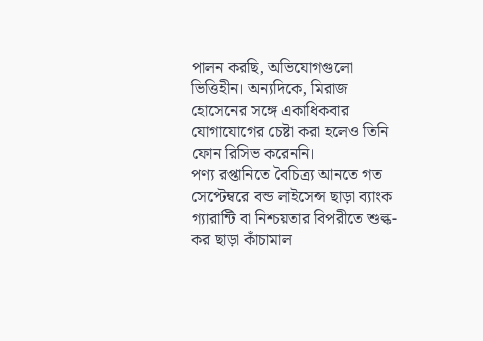পালন করছি, অভিযোগগুলো ভিত্তিহীন। অন্যদিকে, মিরাজ হোসেনের সঙ্গে একাধিকবার যোগাযোগের চেষ্টা করা হলেও তিনি ফোন রিসিভ করেননি।
পণ্য রপ্তানিতে বৈচিত্র্য আনতে গত সেপ্টেম্বরে বন্ড লাইসেন্স ছাড়া ব্যাংক গ্যারান্টি বা নিশ্চয়তার বিপরীতে শুল্ক-কর ছাড়া কাঁচামাল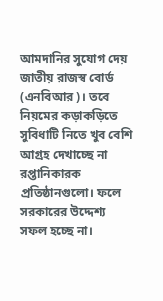আমদানির সুযোগ দেয় জাতীয় রাজস্ব বোর্ড (এনবিআর)। তবে নিয়মের কড়াকড়িতে সুবিধাটি নিতে খুব বেশি আগ্রহ দেখাচ্ছে না রপ্তানিকারক প্রতিষ্ঠানগুলো। ফলে সরকারের উদ্দেশ্য সফল হচ্ছে না।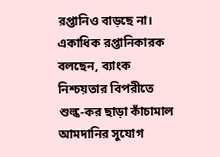রপ্তানিও বাড়ছে না। একাধিক রপ্তানিকারক বলছেন, ব্যাংক নিশ্চয়তার বিপরীতে শুল্ক-কর ছাড়া কাঁচামাল আমদানির সুযোগ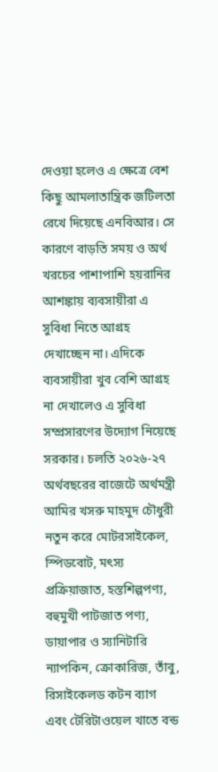দেওয়া হলেও এ ক্ষেত্রে বেশ কিছু আমলাতান্ত্রিক জটিলতা রেখে দিয়েছে এনবিআর। সে কারণে বাড়তি সময় ও অর্থ খরচের পাশাপাশি হয়রানির আশঙ্কায় ব্যবসায়ীরা এ সুবিধা নিতে আগ্রহ দেখাচ্ছেন না। এদিকে ব্যবসায়ীরা খুব বেশি আগ্রহ না দেখালেও এ সুবিধা সম্প্রসারণের উদ্যোগ নিয়েছে সরকার। চলতি ২০২৬-২৭ অর্থবছরের বাজেটে অর্থমন্ত্রী আমির খসরু মাহমুদ চৌধুরী নতুন করে মোটরসাইকেল, স্পিডবোট, মৎস্য প্রক্রিয়াজাত, হস্তশিল্পপণ্য, বহুমুখী পাটজাত পণ্য, ডায়াপার ও স্যানিটারি ন্যাপকিন, ক্রোকারিজ, তাঁবু, রিসাইকেলড কটন ব্যাগ এবং টেরিটাওয়েল খাতে বন্ড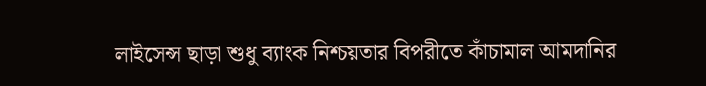লাইসেন্স ছাড়া শুধু ব্যাংক নিশ্চয়তার বিপরীতে কাঁচামাল আমদানির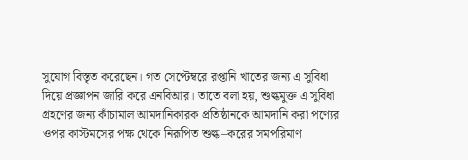সুযোগ বিস্তৃত করেছেন। গত সেপ্টেম্বরে রপ্তানি খাতের জন্য এ সুবিধা দিয়ে প্রজ্ঞাপন জারি করে এনবিআর। তাতে বলা হয়, শুল্কমুক্ত এ সুবিধা গ্রহণের জন্য কাঁচামাল আমদানিকারক প্রতিষ্ঠানকে আমদানি করা পণ্যের ওপর কাস্টমসের পক্ষ থেকে নিরূপিত শুল্ক–করের সমপরিমাণ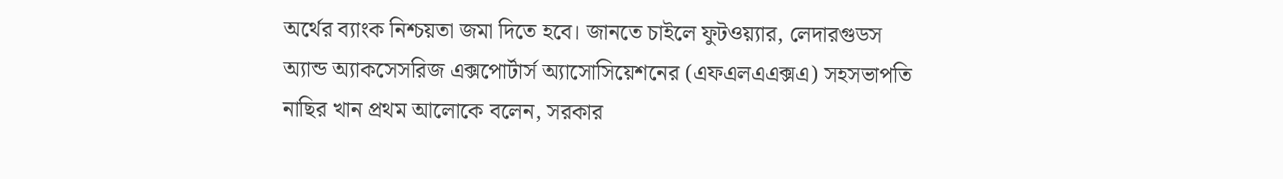অর্থের ব্যাংক নিশ্চয়তা জমা দিতে হবে। জানতে চাইলে ফুটওয়্যার, লেদারগুডস অ্যান্ড অ্যাকসেসরিজ এক্সপোর্টার্স অ্যাসোসিয়েশনের (এফএলএএক্সএ) সহসভাপতি নাছির খান প্রথম আলোকে বলেন, সরকার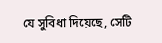যে সুবিধা দিয়েছে, সেটি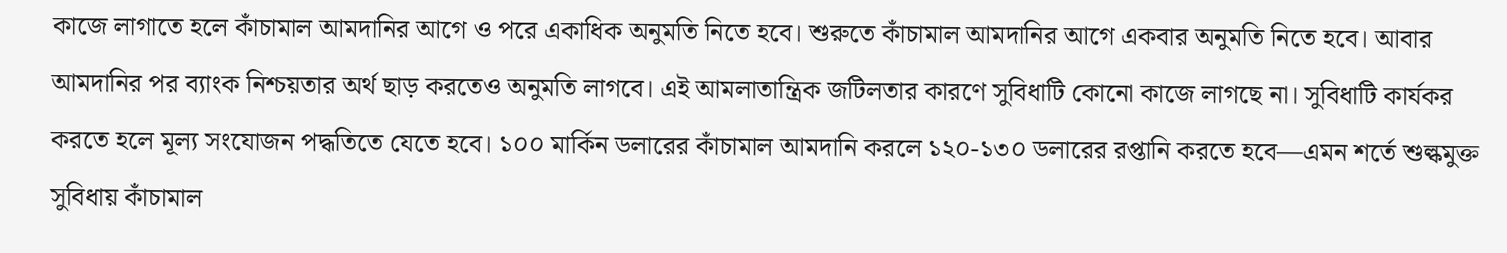কাজে লাগাতে হলে কাঁচামাল আমদানির আগে ও পরে একাধিক অনুমতি নিতে হবে। শুরুতে কাঁচামাল আমদানির আগে একবার অনুমতি নিতে হবে। আবার আমদানির পর ব্যাংক নিশ্চয়তার অর্থ ছাড় করতেও অনুমতি লাগবে। এই আমলাতান্ত্রিক জটিলতার কারণে সুবিধাটি কোনো কাজে লাগছে না। সুবিধাটি কার্যকর করতে হলে মূল্য সংযোজন পদ্ধতিতে যেতে হবে। ১০০ মার্কিন ডলারের কাঁচামাল আমদানি করলে ১২০-১৩০ ডলারের রপ্তানি করতে হবে—এমন শর্তে শুল্কমুক্ত সুবিধায় কাঁচামাল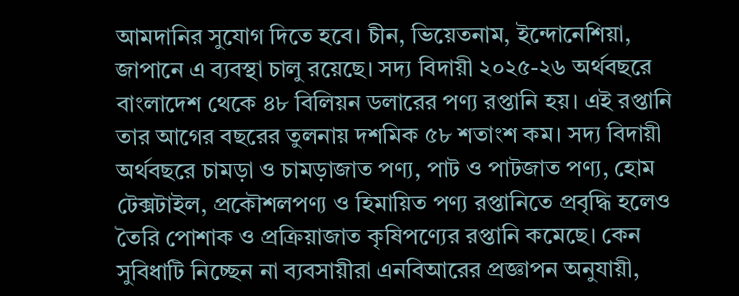আমদানির সুযোগ দিতে হবে। চীন, ভিয়েতনাম, ইন্দোনেশিয়া, জাপানে এ ব্যবস্থা চালু রয়েছে। সদ্য বিদায়ী ২০২৫-২৬ অর্থবছরে বাংলাদেশ থেকে ৪৮ বিলিয়ন ডলারের পণ্য রপ্তানি হয়। এই রপ্তানি তার আগের বছরের তুলনায় দশমিক ৫৮ শতাংশ কম। সদ্য বিদায়ী অর্থবছরে চামড়া ও চামড়াজাত পণ্য, পাট ও পাটজাত পণ্য, হোম টেক্সটাইল, প্রকৌশলপণ্য ও হিমায়িত পণ্য রপ্তানিতে প্রবৃদ্ধি হলেও তৈরি পোশাক ও প্রক্রিয়াজাত কৃষিপণ্যের রপ্তানি কমেছে। কেন সুবিধাটি নিচ্ছেন না ব্যবসায়ীরা এনবিআরের প্রজ্ঞাপন অনুযায়ী,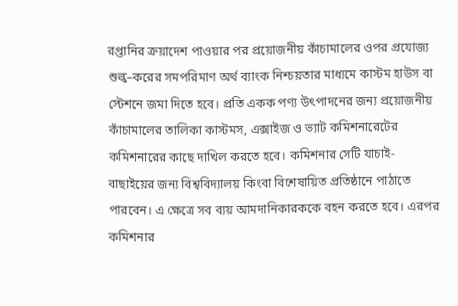রপ্তানির ক্রয়াদেশ পাওয়ার পর প্রয়োজনীয় কাঁচামালের ওপর প্রযোজ্য শুল্ক–করের সমপরিমাণ অর্থ ব্যাংক নিশ্চয়তার মাধ্যমে কাস্টম হাউস বা স্টেশনে জমা দিতে হবে। প্রতি একক পণ্য উৎপাদনের জন্য প্রয়োজনীয় কাঁচামালের তালিকা কাস্টমস, এক্সাইজ ও ভ্যাট কমিশনারেটের কমিশনারের কাছে দাখিল করতে হবে। কমিশনার সেটি যাচাই-বাছাইয়ের জন্য বিশ্ববিদ্যালয় কিংবা বিশেষায়িত প্রতিষ্ঠানে পাঠাতে পারবেন। এ ক্ষেত্রে সব ব্যয় আমদানিকারককে বহন করতে হবে। এরপর কমিশনার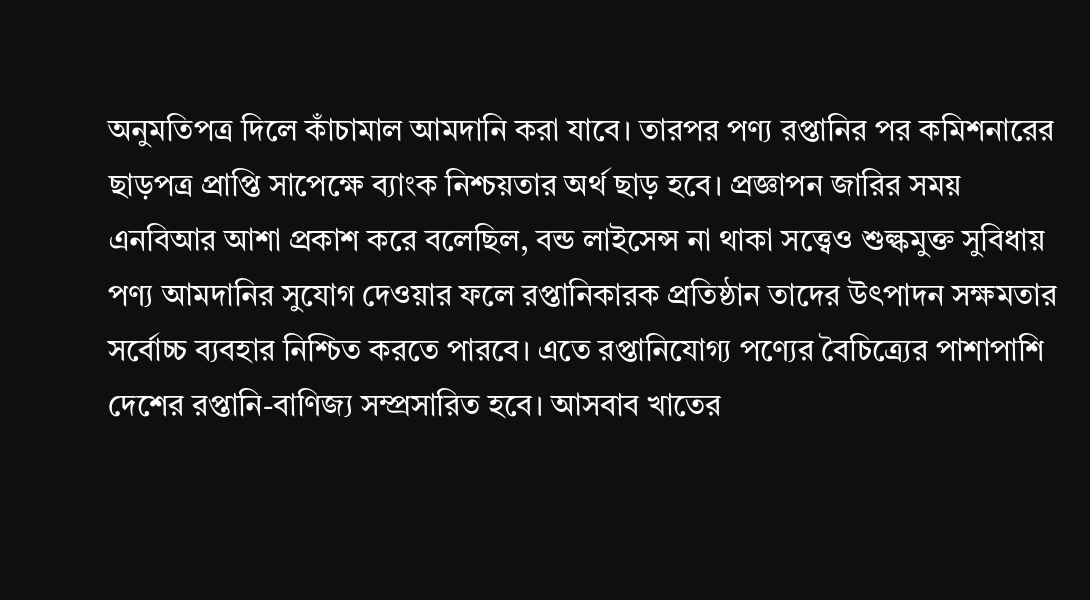অনুমতিপত্র দিলে কাঁচামাল আমদানি করা যাবে। তারপর পণ্য রপ্তানির পর কমিশনারের ছাড়পত্র প্রাপ্তি সাপেক্ষে ব্যাংক নিশ্চয়তার অর্থ ছাড় হবে। প্রজ্ঞাপন জারির সময় এনবিআর আশা প্রকাশ করে বলেছিল, বন্ড লাইসেন্স না থাকা সত্ত্বেও শুল্কমুক্ত সুবিধায় পণ্য আমদানির সুযোগ দেওয়ার ফলে রপ্তানিকারক প্রতিষ্ঠান তাদের উৎপাদন সক্ষমতার সর্বোচ্চ ব্যবহার নিশ্চিত করতে পারবে। এতে রপ্তানিযোগ্য পণ্যের বৈচিত্র্যের পাশাপাশি দেশের রপ্তানি-বাণিজ্য সম্প্রসারিত হবে। আসবাব খাতের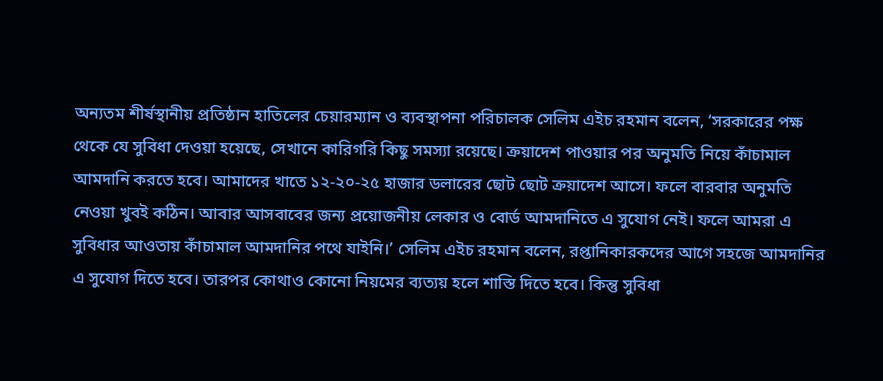অন্যতম শীর্ষস্থানীয় প্রতিষ্ঠান হাতিলের চেয়ারম্যান ও ব্যবস্থাপনা পরিচালক সেলিম এইচ রহমান বলেন, ‘সরকারের পক্ষ থেকে যে সুবিধা দেওয়া হয়েছে, সেখানে কারিগরি কিছু সমস্যা রয়েছে। ক্রয়াদেশ পাওয়ার পর অনুমতি নিয়ে কাঁচামাল আমদানি করতে হবে। আমাদের খাতে ১২-২০-২৫ হাজার ডলারের ছোট ছোট ক্রয়াদেশ আসে। ফলে বারবার অনুমতি নেওয়া খুবই কঠিন। আবার আসবাবের জন্য প্রয়োজনীয় লেকার ও বোর্ড আমদানিতে এ সুযোগ নেই। ফলে আমরা এ সুবিধার আওতায় কাঁচামাল আমদানির পথে যাইনি।’ সেলিম এইচ রহমান বলেন, রপ্তানিকারকদের আগে সহজে আমদানির এ সুযোগ দিতে হবে। তারপর কোথাও কোনো নিয়মের ব্যত্যয় হলে শাস্তি দিতে হবে। কিন্তু সুবিধা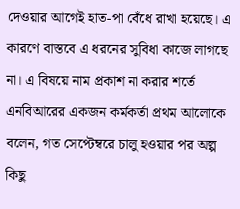দেওয়ার আগেই হাত-পা বেঁধে রাখা হয়েছে। এ কারণে বাস্তবে এ ধরনের সুবিধা কাজে লাগছে না। এ বিষয়ে নাম প্রকাশ না করার শর্তে এনবিআরের একজন কর্মকর্তা প্রথম আলোকে বলেন, গত সেপ্টেম্বরে চালু হওয়ার পর অল্প কিছু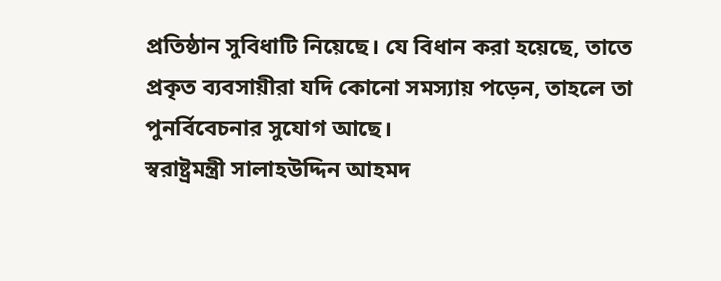প্রতিষ্ঠান সুবিধাটি নিয়েছে। যে বিধান করা হয়েছে, তাতে প্রকৃত ব্যবসায়ীরা যদি কোনো সমস্যায় পড়েন, তাহলে তা পুনর্বিবেচনার সুযোগ আছে।
স্বরাষ্ট্রমন্ত্রী সালাহউদ্দিন আহমদ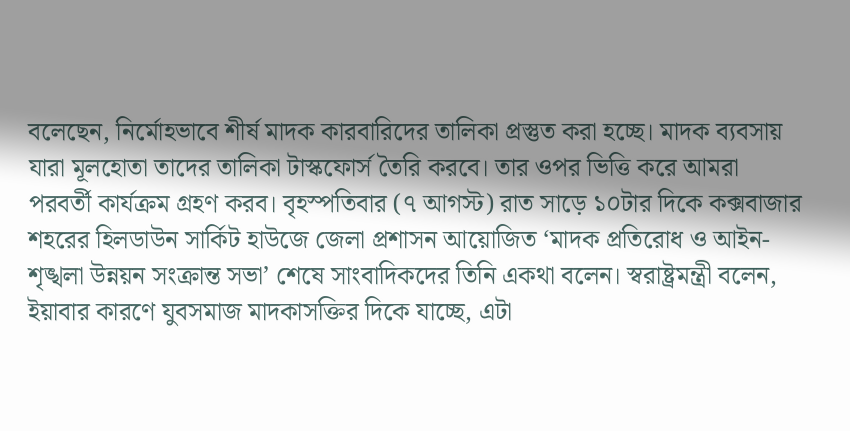বলেছেন, নির্মোহভাবে শীর্ষ মাদক কারবারিদের তালিকা প্রস্তুত করা হচ্ছে। মাদক ব্যবসায় যারা মূলহোতা তাদের তালিকা টাস্কফোর্স তৈরি করবে। তার ওপর ভিত্তি করে আমরা পরবর্তী কার্যক্রম গ্রহণ করব। বৃহস্পতিবার (৭ আগস্ট) রাত সাড়ে ১০টার দিকে কক্সবাজার শহরের হিলডাউন সার্কিট হাউজে জেলা প্রশাসন আয়োজিত ‘মাদক প্রতিরোধ ও আইন-শৃঙ্খলা উন্নয়ন সংক্রান্ত সভা’ শেষে সাংবাদিকদের তিনি একথা বলেন। স্বরাষ্ট্রমন্ত্রী বলেন, ইয়াবার কারণে যুবসমাজ মাদকাসক্তির দিকে যাচ্ছে, এটা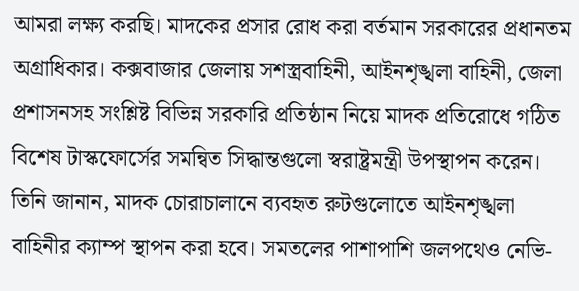আমরা লক্ষ্য করছি। মাদকের প্রসার রোধ করা বর্তমান সরকারের প্রধানতম অগ্রাধিকার। কক্সবাজার জেলায় সশস্ত্রবাহিনী, আইনশৃঙ্খলা বাহিনী, জেলা প্রশাসনসহ সংশ্লিষ্ট বিভিন্ন সরকারি প্রতিষ্ঠান নিয়ে মাদক প্রতিরোধে গঠিত বিশেষ টাস্কফোর্সের সমন্বিত সিদ্ধান্তগুলো স্বরাষ্ট্রমন্ত্রী উপস্থাপন করেন। তিনি জানান, মাদক চোরাচালানে ব্যবহৃত রুটগুলোতে আইনশৃঙ্খলা বাহিনীর ক্যাম্প স্থাপন করা হবে। সমতলের পাশাপাশি জলপথেও নেভি-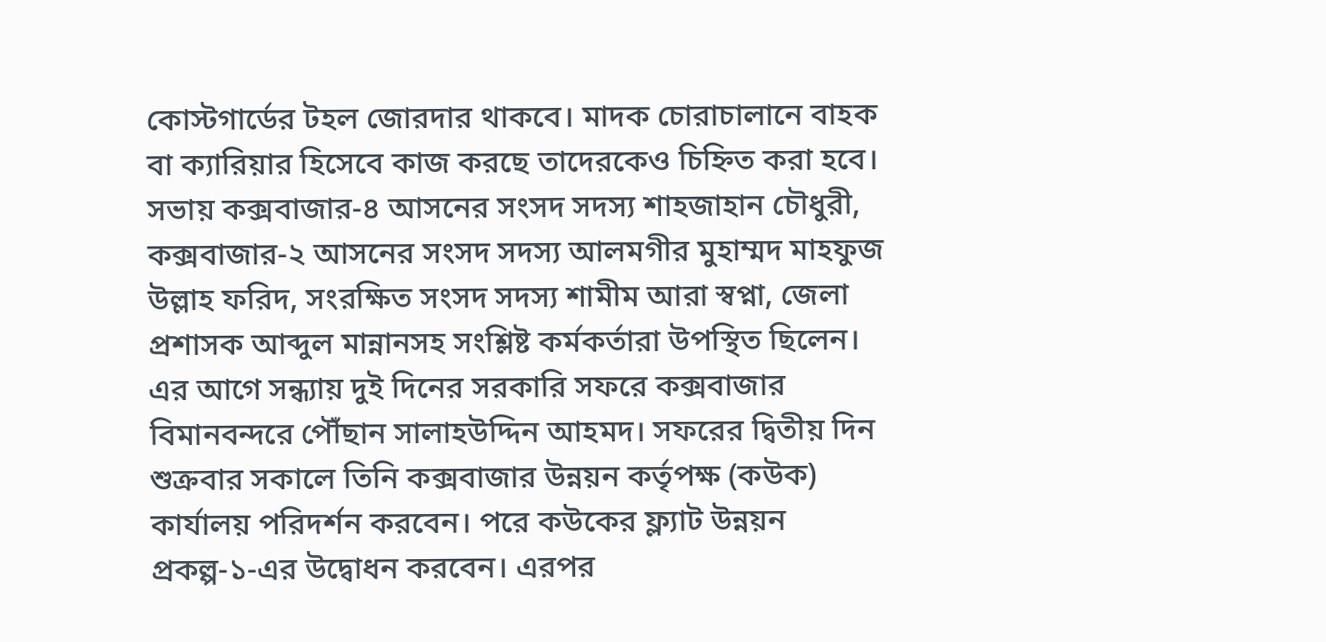কোস্টগার্ডের টহল জোরদার থাকবে। মাদক চোরাচালানে বাহক বা ক্যারিয়ার হিসেবে কাজ করছে তাদেরকেও চিহ্নিত করা হবে। সভায় কক্সবাজার-৪ আসনের সংসদ সদস্য শাহজাহান চৌধুরী, কক্সবাজার-২ আসনের সংসদ সদস্য আলমগীর মুহাম্মদ মাহফুজ উল্লাহ ফরিদ, সংরক্ষিত সংসদ সদস্য শামীম আরা স্বপ্না, জেলা প্রশাসক আব্দুল মান্নানসহ সংশ্লিষ্ট কর্মকর্তারা উপস্থিত ছিলেন। এর আগে সন্ধ্যায় দুই দিনের সরকারি সফরে কক্সবাজার বিমানবন্দরে পৌঁছান সালাহউদ্দিন আহমদ। সফরের দ্বিতীয় দিন শুক্রবার সকালে তিনি কক্সবাজার উন্নয়ন কর্তৃপক্ষ (কউক) কার্যালয় পরিদর্শন করবেন। পরে কউকের ফ্ল্যাট উন্নয়ন প্রকল্প-১-এর উদ্বোধন করবেন। এরপর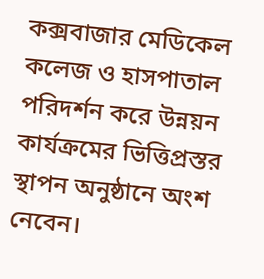কক্সবাজার মেডিকেল কলেজ ও হাসপাতাল পরিদর্শন করে উন্নয়ন কার্যক্রমের ভিত্তিপ্রস্তর স্থাপন অনুষ্ঠানে অংশ নেবেন।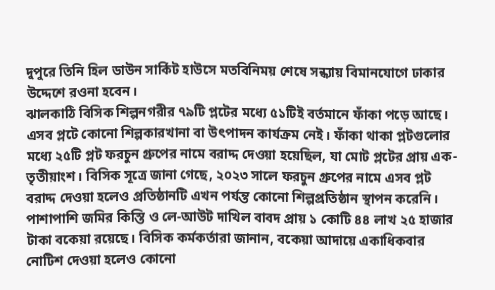দুপুরে তিনি হিল ডাউন সার্কিট হাউসে মতবিনিময় শেষে সন্ধ্যায় বিমানযোগে ঢাকার উদ্দেশে রওনা হবেন।
ঝালকাঠি বিসিক শিল্পনগরীর ৭৯টি প্লটের মধ্যে ৫১টিই বর্তমানে ফাঁকা পড়ে আছে। এসব প্লটে কোনো শিল্পকারখানা বা উৎপাদন কার্যক্রম নেই। ফাঁকা থাকা প্লটগুলোর মধ্যে ২৫টি প্লট ফরচুন গ্রুপের নামে বরাদ্দ দেওয়া হয়েছিল, যা মোট প্লটের প্রায় এক-তৃতীয়াংশ। বিসিক সূত্রে জানা গেছে, ২০২৩ সালে ফরচুন গ্রুপের নামে এসব প্লট বরাদ্দ দেওয়া হলেও প্রতিষ্ঠানটি এখন পর্যন্ত কোনো শিল্পপ্রতিষ্ঠান স্থাপন করেনি। পাশাপাশি জমির কিস্তি ও লে-আউট দাখিল বাবদ প্রায় ১ কোটি ৪৪ লাখ ২৫ হাজার টাকা বকেয়া রয়েছে। বিসিক কর্মকর্তারা জানান, বকেয়া আদায়ে একাধিকবার নোটিশ দেওয়া হলেও কোনো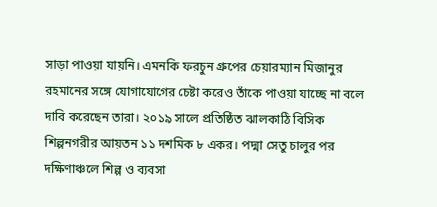সাড়া পাওয়া যায়নি। এমনকি ফরচুন গ্রুপের চেয়ারম্যান মিজানুর রহমানের সঙ্গে যোগাযোগের চেষ্টা করেও তাঁকে পাওয়া যাচ্ছে না বলে দাবি করেছেন তারা। ২০১৯ সালে প্রতিষ্ঠিত ঝালকাঠি বিসিক শিল্পনগরীর আয়তন ১১ দশমিক ৮ একর। পদ্মা সেতু চালুর পর দক্ষিণাঞ্চলে শিল্প ও ব্যবসা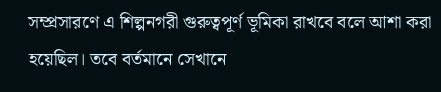সম্প্রসারণে এ শিল্পনগরী গুরুত্বপূর্ণ ভূমিকা রাখবে বলে আশা করা হয়েছিল। তবে বর্তমানে সেখানে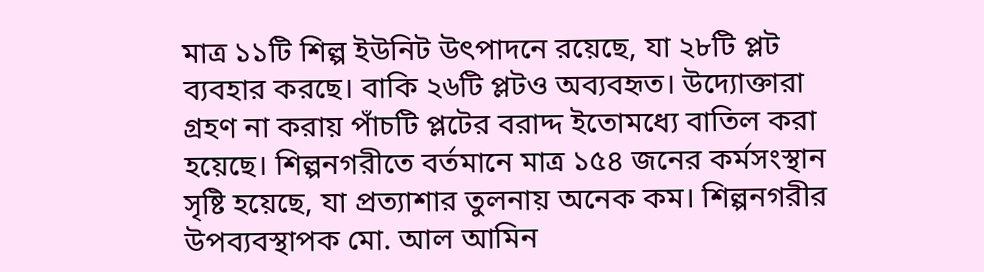মাত্র ১১টি শিল্প ইউনিট উৎপাদনে রয়েছে, যা ২৮টি প্লট ব্যবহার করছে। বাকি ২৬টি প্লটও অব্যবহৃত। উদ্যোক্তারা গ্রহণ না করায় পাঁচটি প্লটের বরাদ্দ ইতোমধ্যে বাতিল করা হয়েছে। শিল্পনগরীতে বর্তমানে মাত্র ১৫৪ জনের কর্মসংস্থান সৃষ্টি হয়েছে, যা প্রত্যাশার তুলনায় অনেক কম। শিল্পনগরীর উপব্যবস্থাপক মো. আল আমিন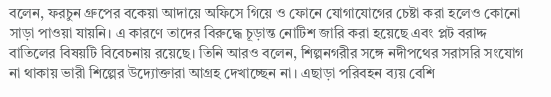বলেন, ফরচুন গ্রুপের বকেয়া আদায়ে অফিসে গিয়ে ও ফোনে যোগাযোগের চেষ্টা করা হলেও কোনো সাড়া পাওয়া যায়নি। এ কারণে তাদের বিরুদ্ধে চূড়ান্ত নোটিশ জারি করা হয়েছে এবং প্লট বরাদ্দ বাতিলের বিষয়টি বিবেচনায় রয়েছে। তিনি আরও বলেন, শিল্পনগরীর সঙ্গে নদীপথের সরাসরি সংযোগ না থাকায় ভারী শিল্পের উদ্যোক্তারা আগ্রহ দেখাচ্ছেন না। এছাড়া পরিবহন ব্যয় বেশি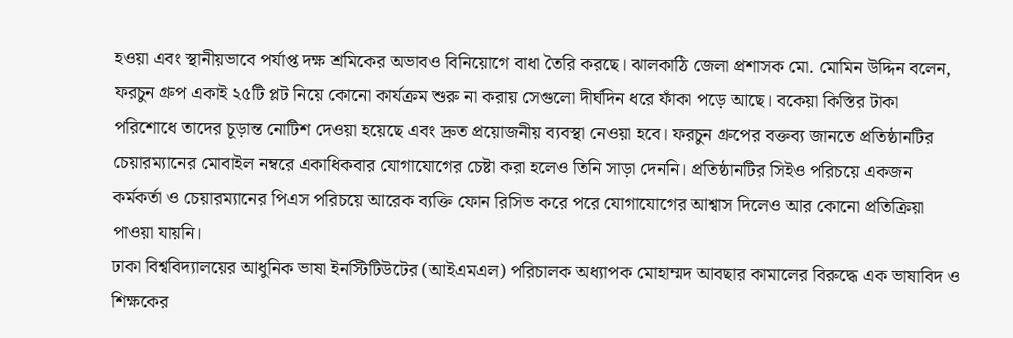হওয়া এবং স্থানীয়ভাবে পর্যাপ্ত দক্ষ শ্রমিকের অভাবও বিনিয়োগে বাধা তৈরি করছে। ঝালকাঠি জেলা প্রশাসক মো. মোমিন উদ্দিন বলেন, ফরচুন গ্রুপ একাই ২৫টি প্লট নিয়ে কোনো কার্যক্রম শুরু না করায় সেগুলো দীর্ঘদিন ধরে ফাঁকা পড়ে আছে। বকেয়া কিস্তির টাকা পরিশোধে তাদের চূড়ান্ত নোটিশ দেওয়া হয়েছে এবং দ্রুত প্রয়োজনীয় ব্যবস্থা নেওয়া হবে। ফরচুন গ্রুপের বক্তব্য জানতে প্রতিষ্ঠানটির চেয়ারম্যানের মোবাইল নম্বরে একাধিকবার যোগাযোগের চেষ্টা করা হলেও তিনি সাড়া দেননি। প্রতিষ্ঠানটির সিইও পরিচয়ে একজন কর্মকর্তা ও চেয়ারম্যানের পিএস পরিচয়ে আরেক ব্যক্তি ফোন রিসিভ করে পরে যোগাযোগের আশ্বাস দিলেও আর কোনো প্রতিক্রিয়া পাওয়া যায়নি।
ঢাকা বিশ্ববিদ্যালয়ের আধুনিক ভাষা ইনস্টিটিউটের (আইএমএল) পরিচালক অধ্যাপক মোহাম্মদ আবছার কামালের বিরুদ্ধে এক ভাষাবিদ ও শিক্ষকের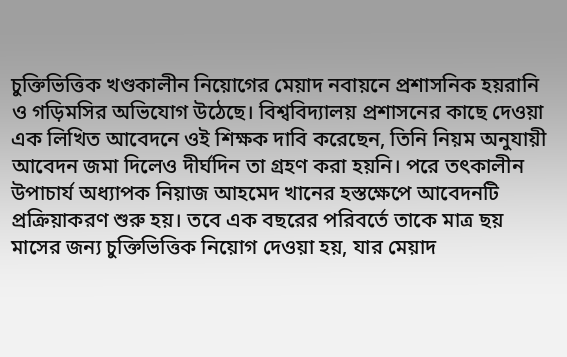চুক্তিভিত্তিক খণ্ডকালীন নিয়োগের মেয়াদ নবায়নে প্রশাসনিক হয়রানি ও গড়িমসির অভিযোগ উঠেছে। বিশ্ববিদ্যালয় প্রশাসনের কাছে দেওয়া এক লিখিত আবেদনে ওই শিক্ষক দাবি করেছেন, তিনি নিয়ম অনুযায়ী আবেদন জমা দিলেও দীর্ঘদিন তা গ্রহণ করা হয়নি। পরে তৎকালীন উপাচার্য অধ্যাপক নিয়াজ আহমেদ খানের হস্তক্ষেপে আবেদনটি প্রক্রিয়াকরণ শুরু হয়। তবে এক বছরের পরিবর্তে তাকে মাত্র ছয় মাসের জন্য চুক্তিভিত্তিক নিয়োগ দেওয়া হয়, যার মেয়াদ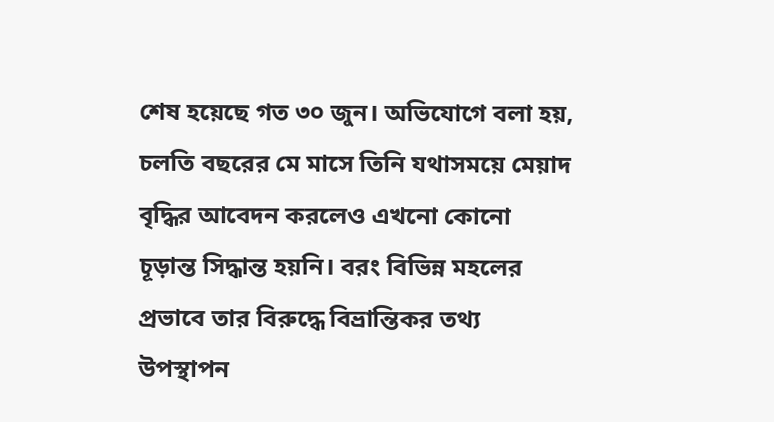শেষ হয়েছে গত ৩০ জুন। অভিযোগে বলা হয়, চলতি বছরের মে মাসে তিনি যথাসময়ে মেয়াদ বৃদ্ধির আবেদন করলেও এখনো কোনো চূড়ান্ত সিদ্ধান্ত হয়নি। বরং বিভিন্ন মহলের প্রভাবে তার বিরুদ্ধে বিভ্রান্তিকর তথ্য উপস্থাপন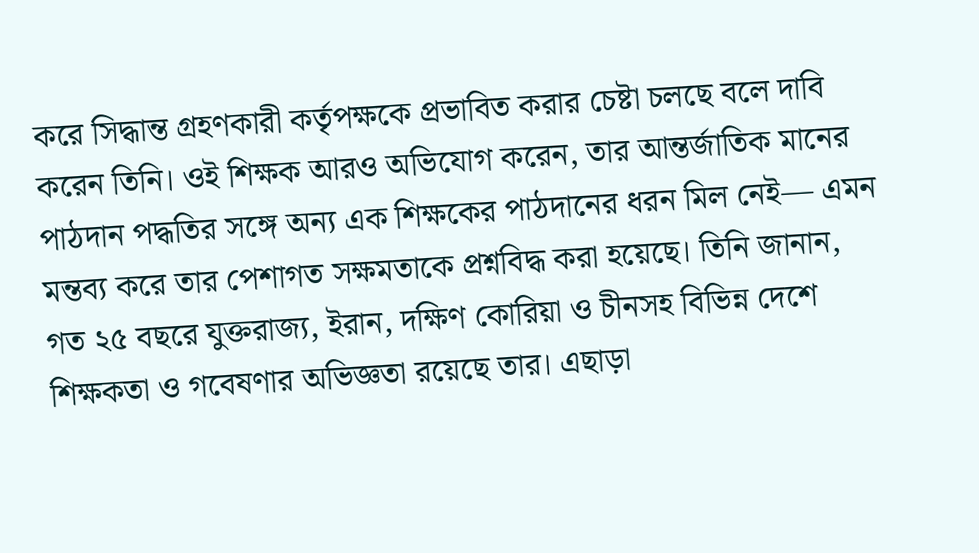করে সিদ্ধান্ত গ্রহণকারী কর্তৃপক্ষকে প্রভাবিত করার চেষ্টা চলছে বলে দাবি করেন তিনি। ওই শিক্ষক আরও অভিযোগ করেন, তার আন্তর্জাতিক মানের পাঠদান পদ্ধতির সঙ্গে অন্য এক শিক্ষকের পাঠদানের ধরন মিল নেই— এমন মন্তব্য করে তার পেশাগত সক্ষমতাকে প্রশ্নবিদ্ধ করা হয়েছে। তিনি জানান, গত ২৫ বছরে যুক্তরাজ্য, ইরান, দক্ষিণ কোরিয়া ও চীনসহ বিভিন্ন দেশে শিক্ষকতা ও গবেষণার অভিজ্ঞতা রয়েছে তার। এছাড়া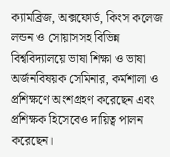ক্যামব্রিজ, অক্সফোর্ড, কিংস কলেজ লন্ডন ও সোয়াসসহ বিভিন্ন বিশ্ববিদ্যালয়ে ভাষা শিক্ষা ও ভাষা অর্জনবিষয়ক সেমিনার, কর্মশালা ও প্রশিক্ষণে অংশগ্রহণ করেছেন এবং প্রশিক্ষক হিসেবেও দায়িত্ব পালন করেছেন।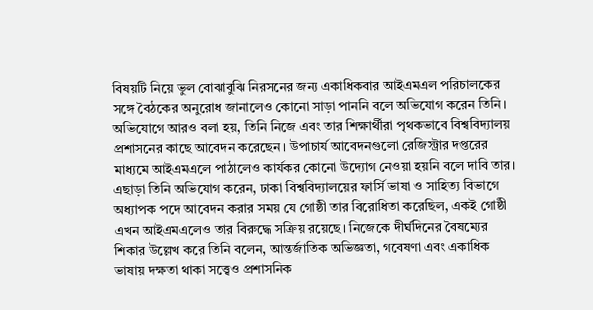বিষয়টি নিয়ে ভুল বোঝাবুঝি নিরসনের জন্য একাধিকবার আইএমএল পরিচালকের সঙ্গে বৈঠকের অনুরোধ জানালেও কোনো সাড়া পাননি বলে অভিযোগ করেন তিনি। অভিযোগে আরও বলা হয়, তিনি নিজে এবং তার শিক্ষার্থীরা পৃথকভাবে বিশ্ববিদ্যালয় প্রশাসনের কাছে আবেদন করেছেন। উপাচার্য আবেদনগুলো রেজিস্ট্রার দপ্তরের মাধ্যমে আইএমএলে পাঠালেও কার্যকর কোনো উদ্যোগ নেওয়া হয়নি বলে দাবি তার। এছাড়া তিনি অভিযোগ করেন, ঢাকা বিশ্ববিদ্যালয়ের ফার্সি ভাষা ও সাহিত্য বিভাগে অধ্যাপক পদে আবেদন করার সময় যে গোষ্ঠী তার বিরোধিতা করেছিল, একই গোষ্ঠী এখন আইএমএলেও তার বিরুদ্ধে সক্রিয় রয়েছে। নিজেকে দীর্ঘদিনের বৈষম্যের শিকার উল্লেখ করে তিনি বলেন, আন্তর্জাতিক অভিজ্ঞতা, গবেষণা এবং একাধিক ভাষায় দক্ষতা থাকা সত্ত্বেও প্রশাসনিক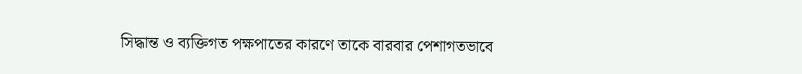সিদ্ধান্ত ও ব্যক্তিগত পক্ষপাতের কারণে তাকে বারবার পেশাগতভাবে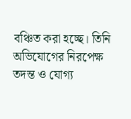বঞ্চিত করা হচ্ছে। তিনি অভিযোগের নিরপেক্ষ তদন্ত ও যোগ্য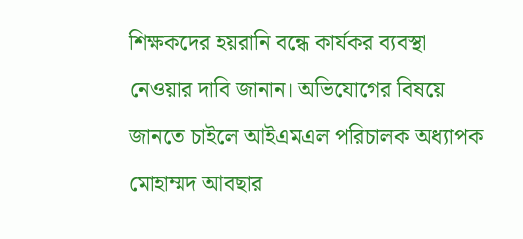শিক্ষকদের হয়রানি বন্ধে কার্যকর ব্যবস্থা নেওয়ার দাবি জানান। অভিযোগের বিষয়ে জানতে চাইলে আইএমএল পরিচালক অধ্যাপক মোহাম্মদ আবছার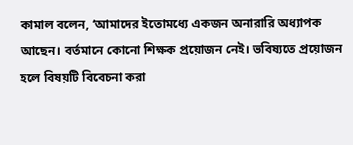কামাল বলেন, ‘আমাদের ইতোমধ্যে একজন অনারারি অধ্যাপক আছেন। বর্তমানে কোনো শিক্ষক প্রয়োজন নেই। ভবিষ্যতে প্রয়োজন হলে বিষয়টি বিবেচনা করা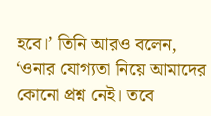হবে।’ তিনি আরও বলেন, ‘ওনার যোগ্যতা নিয়ে আমাদের কোনো প্রশ্ন নেই। তবে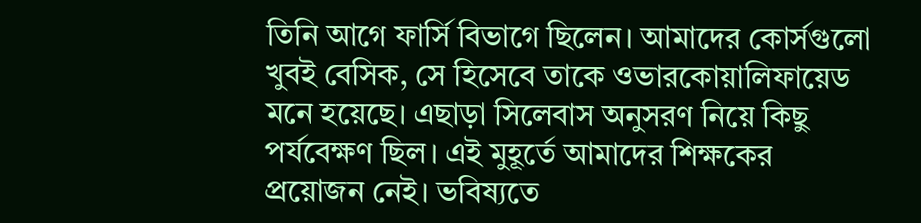তিনি আগে ফার্সি বিভাগে ছিলেন। আমাদের কোর্সগুলো খুবই বেসিক, সে হিসেবে তাকে ওভারকোয়ালিফায়েড মনে হয়েছে। এছাড়া সিলেবাস অনুসরণ নিয়ে কিছু পর্যবেক্ষণ ছিল। এই মুহূর্তে আমাদের শিক্ষকের প্রয়োজন নেই। ভবিষ্যতে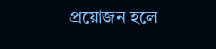প্রয়োজন হলে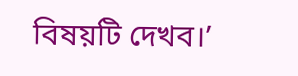বিষয়টি দেখব।’